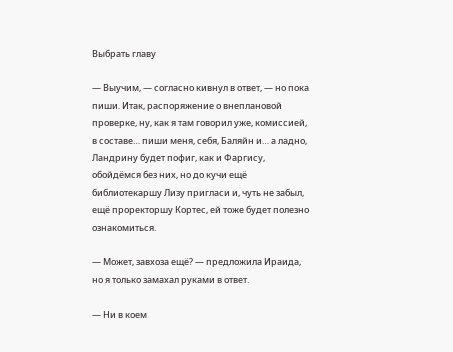Выбрать главу

— Выучим, — согласно кивнул в ответ, — но пока пиши. Итак, распоряжение о внеплановой проверке, ну, как я там говорил уже, комиссией, в составе… пиши меня, себя, Баляйн и… а ладно, Ландрину будет пофиг, как и Фаргису, обойдёмся без них, но до кучи ещё библиотекаршу Лизу пригласи и, чуть не забыл, ещё проректоршу Кортес, ей тоже будет полезно ознакомиться.

— Может, завхоза ещё? — предложила Ираида, но я только замахал руками в ответ.

— Ни в коем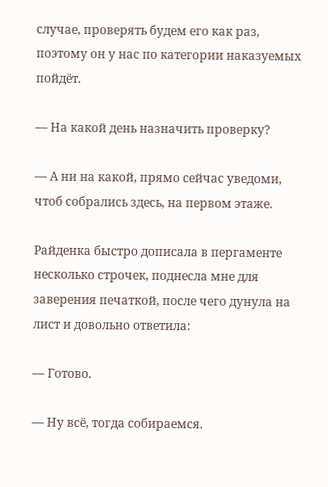случае, проверять будем его как раз, поэтому он у нас по категории наказуемых пойдёт.

— На какой день назначить проверку?

— А ни на какой, прямо сейчас уведоми, чтоб собрались здесь, на первом этаже.

Райденка быстро дописала в пергаменте несколько строчек, поднесла мне для заверения печаткой, после чего дунула на лист и довольно ответила:

— Готово.

— Ну всё, тогда собираемся.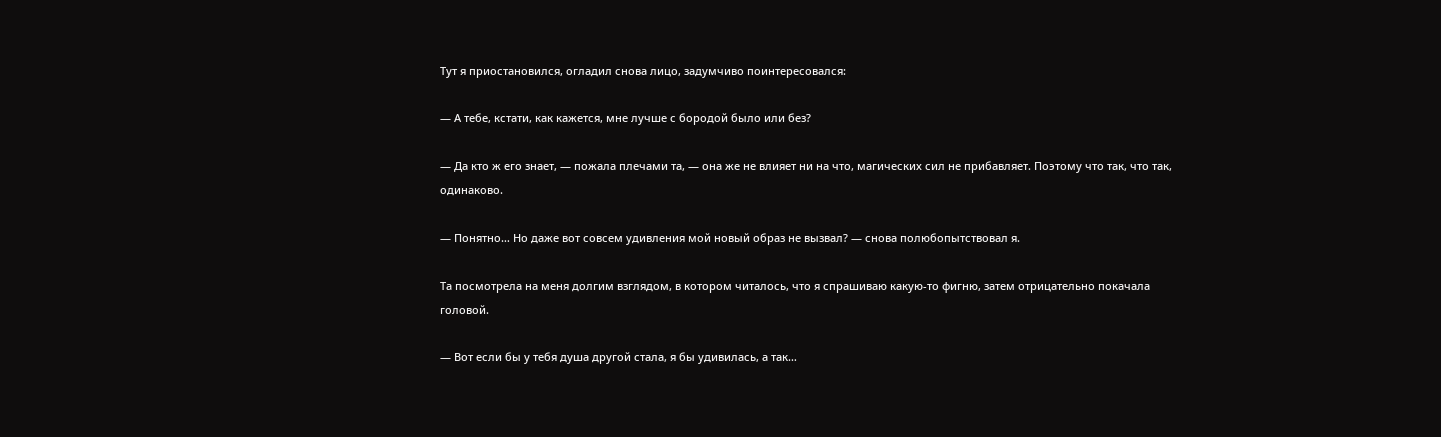Тут я приостановился, огладил снова лицо, задумчиво поинтересовался:

— А тебе, кстати, как кажется, мне лучше с бородой было или без?

— Да кто ж его знает, — пожала плечами та, — она же не влияет ни на что, магических сил не прибавляет. Поэтому что так, что так, одинаково.

— Понятно… Но даже вот совсем удивления мой новый образ не вызвал? — снова полюбопытствовал я.

Та посмотрела на меня долгим взглядом, в котором читалось, что я спрашиваю какую-то фигню, затем отрицательно покачала головой.

— Вот если бы у тебя душа другой стала, я бы удивилась, а так…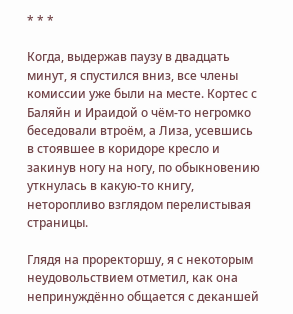* * *

Когда, выдержав паузу в двадцать минут, я спустился вниз, все члены комиссии уже были на месте. Кортес с Баляйн и Ираидой о чём-то негромко беседовали втроём, а Лиза, усевшись в стоявшее в коридоре кресло и закинув ногу на ногу, по обыкновению уткнулась в какую-то книгу, неторопливо взглядом перелистывая страницы.

Глядя на проректоршу, я с некоторым неудовольствием отметил, как она непринуждённо общается с деканшей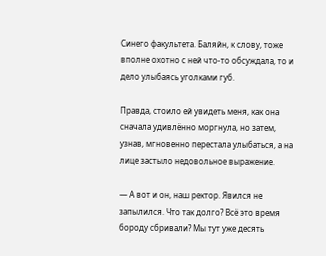Синего факультета. Баляйн, к слову, тоже вполне охотно с ней что-то обсуждала, то и дело улыбаясь уголками губ.

Правда, стоило ей увидеть меня, как она сначала удивлённо моргнула, но затем, узнав, мгновенно перестала улыбаться, а на лице застыло недовольное выражение.

— А вот и он, наш ректор. Явился не запылился. Что так долго? Всё это время бороду сбривали? Мы тут уже десять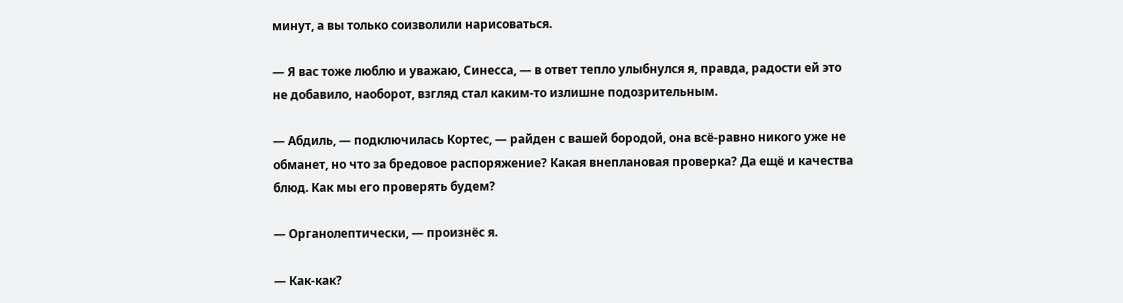минут, а вы только соизволили нарисоваться.

— Я вас тоже люблю и уважаю, Синесса, — в ответ тепло улыбнулся я, правда, радости ей это не добавило, наоборот, взгляд стал каким-то излишне подозрительным.

— Абдиль, — подключилась Кортес, — райден с вашей бородой, она всё-равно никого уже не обманет, но что за бредовое распоряжение? Какая внеплановая проверка? Да ещё и качества блюд. Как мы его проверять будем?

— Органолептически, — произнёс я.

— Как-как?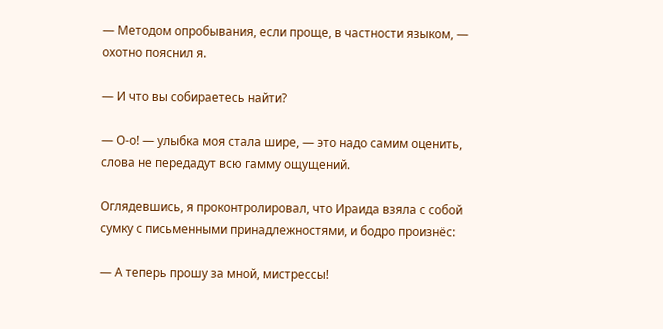— Методом опробывания, если проще, в частности языком, — охотно пояснил я.

— И что вы собираетесь найти?

— О-о! — улыбка моя стала шире, — это надо самим оценить, слова не передадут всю гамму ощущений.

Оглядевшись, я проконтролировал, что Ираида взяла с собой сумку с письменными принадлежностями, и бодро произнёс:

— А теперь прошу за мной, мистрессы!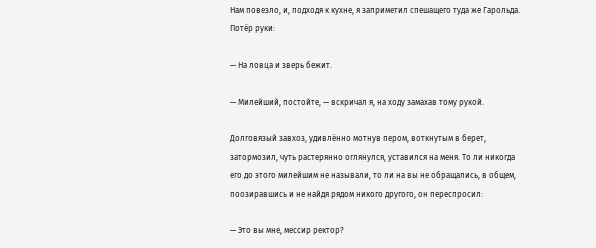Нам повезло, и, подходя к кухне, я заприметил спешащего туда же Гарольда. Потёр руки:

— На ловца и зверь бежит.

— Милейший, постойте, — вскричал я, на ходу замахав тому рукой.

Долговязый завхоз, удивлённо мотнув пером, воткнутым в берет, затормозил, чуть растерянно оглянулся, уставился на меня. То ли никогда его до этого милейшим не называли, то ли на вы не обращались, в общем, поозиравшись и не найдя рядом никого другого, он переспросил:

— Это вы мне, мессир ректор?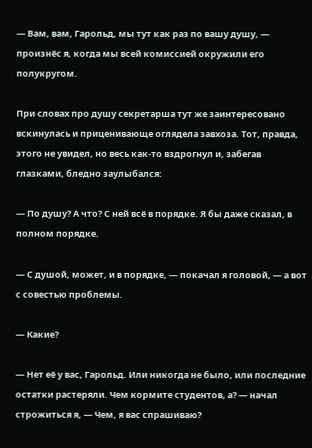— Вам, вам, Гарольд, мы тут как раз по вашу душу, — произнёс я, когда мы всей комиссией окружили его полукругом.

При словах про душу секретарша тут же заинтересовано вскинулась и приценивающе оглядела завхоза. Тот, правда, этого не увидел, но весь как-то вздрогнул и, забегав глазками, бледно заулыбался:

— По душу? А что? С ней всё в порядке. Я бы даже сказал, в полном порядке.

— С душой, может, и в порядке, — покачал я головой, — а вот с совестью проблемы.

— Какие?

— Нет её у вас, Гарольд. Или никогда не было, или последние остатки растеряли. Чем кормите студентов, а? — начал строжиться я, — Чем, я вас спрашиваю?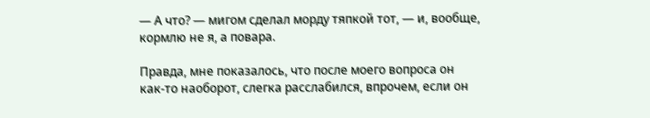— А что? — мигом сделал морду тяпкой тот, — и, вообще, кормлю не я, а повара.

Правда, мне показалось, что после моего вопроса он как-то наоборот, слегка расслабился, впрочем, если он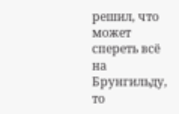решил, что может спереть всё на Брунгильду, то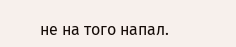не на того напал.